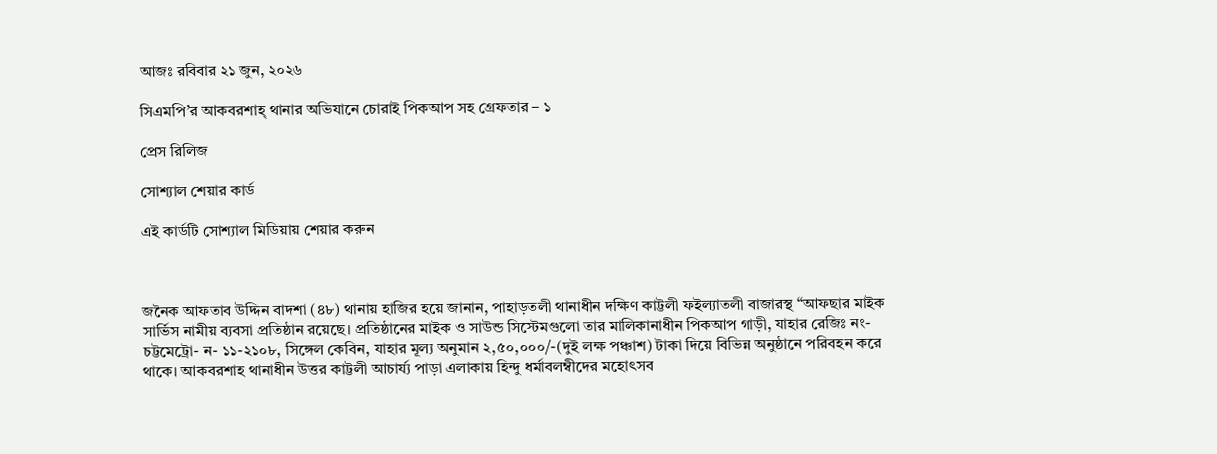আজঃ রবিবার ২১ জুন, ২০২৬

সিএমপি’র আকবরশাহ্ থানার অভিযানে চোরাই পিকআপ সহ গ্রেফতার – ১

প্রেস রিলিজ

সোশ্যাল শেয়ার কার্ড

এই কার্ডটি সোশ্যাল মিডিয়ায় শেয়ার করুন



জনৈক আফতাব উদ্দিন বাদশা (৪৮) থানায় হাজির হয়ে জানান, পাহাড়তলী থানাধীন দক্ষিণ কাট্টলী ফইল্যাতলী বাজারস্থ “আফছার মাইক সার্ভিস নামীয় ব্যবসা প্রতিষ্ঠান রয়েছে। প্রতিষ্ঠানের মাইক ও সাউন্ড সিস্টেমগুলো তার মালিকানাধীন পিকআপ গাড়ী, যাহার রেজিঃ নং- চট্টমেট্রো- ন- ১১-২১০৮, সিঙ্গেল কেবিন, যাহার মূল্য অনুমান ২,৫০,০০০/-(দুই লক্ষ পঞ্চাশ) টাকা দিয়ে বিভিন্ন অনুষ্ঠানে পরিবহন করে থাকে। আকবরশাহ থানাধীন উত্তর কাট্টলী আচার্য্য পাড়া এলাকায় হিন্দু ধর্মাবলম্বীদের মহোৎসব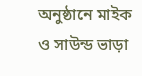অনুষ্ঠানে মাইক ও সাউন্ড ভাড়া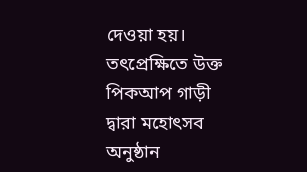দেওয়া হয়। তৎপ্রেক্ষিতে উক্ত পিকআপ গাড়ী দ্বারা মহোৎসব অনুষ্ঠান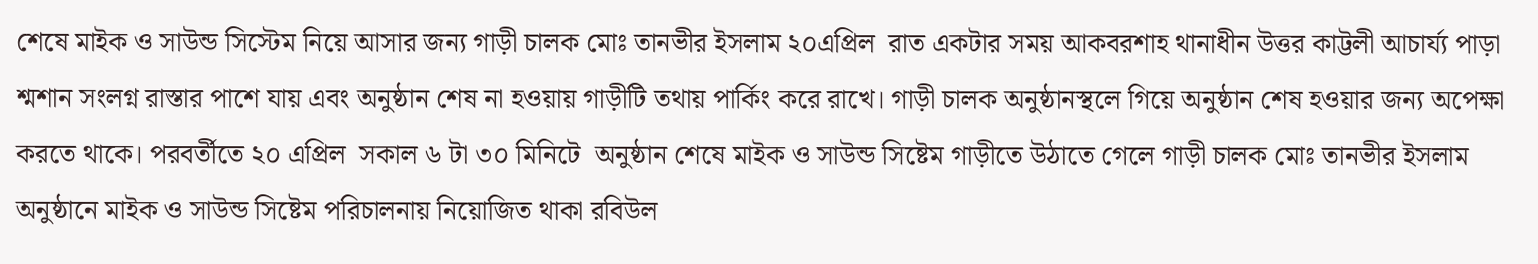শেষে মাইক ও সাউন্ড সিস্টেম নিয়ে আসার জন্য গাড়ী চালক মোঃ তানভীর ইসলাম ২০এপ্রিল  রাত একটার সময় আকবরশাহ থানাধীন উত্তর কাট্টলী আচার্য্য পাড়া শ্মশান সংলগ্ন রাস্তার পাশে যায় এবং অনুষ্ঠান শেষ না হওয়ায় গাড়ীটি তথায় পার্কিং করে রাখে। গাড়ী চালক অনুষ্ঠানস্থলে গিয়ে অনুষ্ঠান শেষ হওয়ার জন্য অপেক্ষা করতে থাকে। পরবর্তীতে ২০ এপ্রিল  সকাল ৬ টা ৩০ মিনিটে  অনুষ্ঠান শেষে মাইক ও সাউন্ড সিষ্টেম গাড়ীতে উঠাতে গেলে গাড়ী চালক মোঃ তানভীর ইসলাম অনুষ্ঠানে মাইক ও সাউন্ড সিষ্টেম পরিচালনায় নিয়োজিত থাকা রবিউল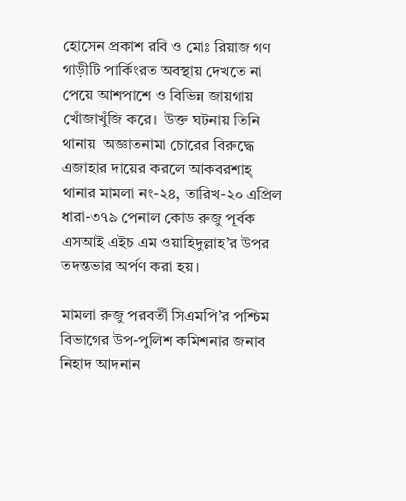হোসেন প্রকাশ রবি ও মোঃ রিয়াজ গণ গাড়ীটি পার্কিংরত অবস্থায় দেখতে না পেয়ে আশপাশে ও বিভিন্ন জায়গায় খোঁজাখুঁজি করে।  উক্ত ঘটনায় তিনি থানায়  অজ্ঞাতনামা চোরের বিরুদ্ধে এজাহার দায়ের করলে আকবরশাহ্ থানার মামলা নং-২৪, তারিখ-২০ এপ্রিল   ধারা-৩৭৯ পেনাল কোড রুজু পূর্বক এসআই এইচ এম ওয়াহিদুল্লাহ’র উপর তদন্তভার অর্পণ করা হয়।

মামলা রুজু পরবর্তী সিএমপি’র পশ্চিম বিভাগের উপ-পুলিশ কমিশনার জনাব নিহাদ আদনান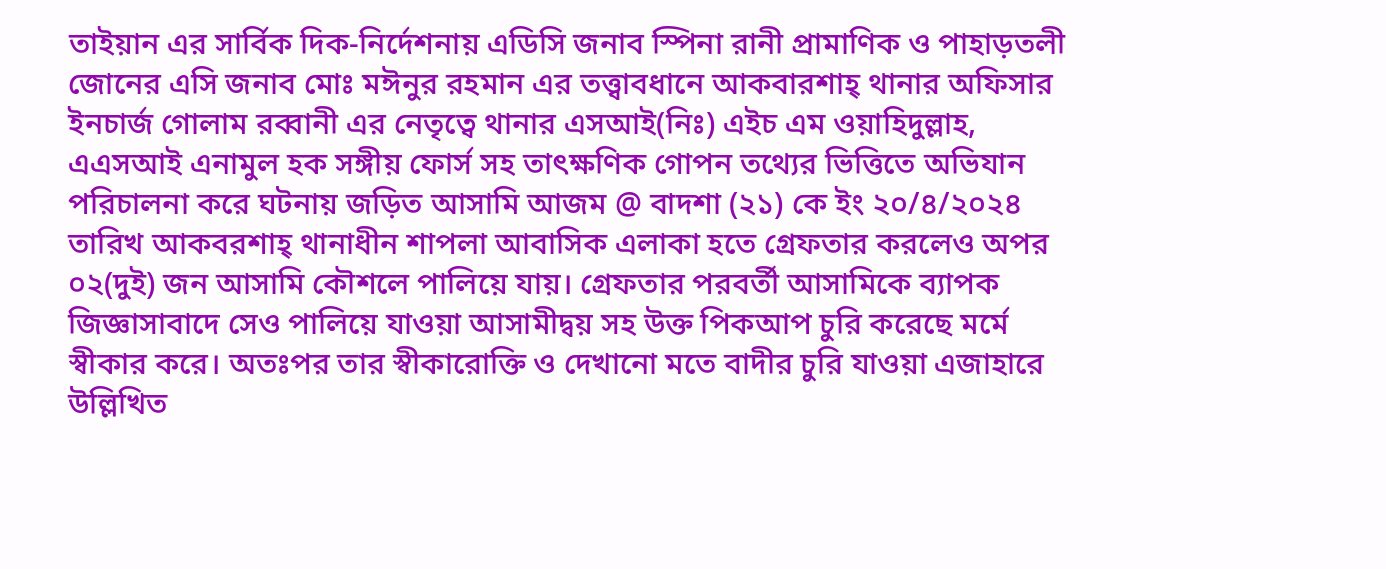তাইয়ান এর সার্বিক দিক-নির্দেশনায় এডিসি জনাব স্পিনা রানী প্রামাণিক ও পাহাড়তলী জোনের এসি জনাব মোঃ মঈনুর রহমান এর তত্ত্বাবধানে আকবারশাহ্ থানার অফিসার ইনচার্জ গোলাম রব্বানী এর নেতৃত্বে থানার এসআই(নিঃ) এইচ এম ওয়াহিদুল্লাহ, এএসআই এনামুল হক সঙ্গীয় ফোর্স সহ তাৎক্ষণিক গোপন তথ্যের ভিত্তিতে অভিযান পরিচালনা করে ঘটনায় জড়িত আসামি আজম @ বাদশা (২১) কে ইং ২০/৪/২০২৪ তারিখ আকবরশাহ্ থানাধীন শাপলা আবাসিক এলাকা হতে গ্রেফতার করলেও অপর ০২(দুই) জন আসামি কৌশলে পালিয়ে যায়। গ্রেফতার পরবর্তী আসামিকে ব্যাপক জিজ্ঞাসাবাদে সেও পালিয়ে যাওয়া আসামীদ্বয় সহ উক্ত পিকআপ চুরি করেছে মর্মে স্বীকার করে। অতঃপর তার স্বীকারোক্তি ও দেখানো মতে বাদীর চুরি যাওয়া এজাহারে উল্লিখিত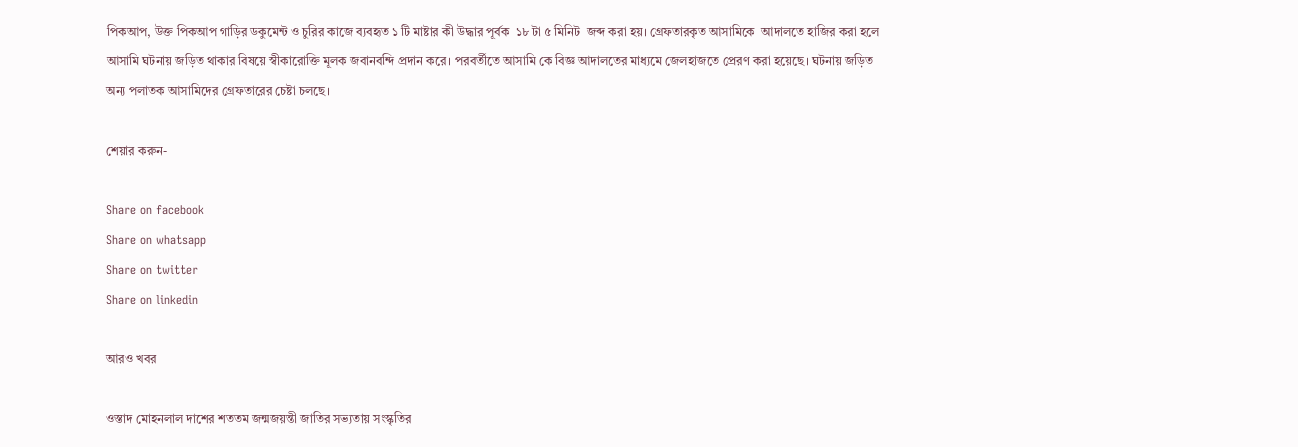পিকআপ, উক্ত পিকআপ গাড়ির ডকুমেন্ট ও চুরির কাজে ব্যবহৃত ১ টি মাষ্টার কী উদ্ধার পূর্বক  ১৮ টা ৫ মিনিট  জব্দ করা হয়। গ্রেফতারকৃত আসামিকে  আদালতে হাজির করা হলে আসামি ঘটনায় জড়িত থাকার বিষয়ে স্বীকারোক্তি মূলক জবানবন্দি প্রদান করে। পরবর্তীতে আসামি কে বিজ্ঞ আদালতের মাধ্যমে জেলহাজতে প্রেরণ করা হয়েছে। ঘটনায় জড়িত অন্য পলাতক আসামিদের গ্রেফতারের চেষ্টা চলছে।

শেয়ার করুন-

Share on facebook
Share on whatsapp
Share on twitter
Share on linkedin

আরও খবর

ওস্তাদ মোহনলাল দাশের শততম জন্মজয়ন্তী জাতির সভ্যতায় সংস্কৃতির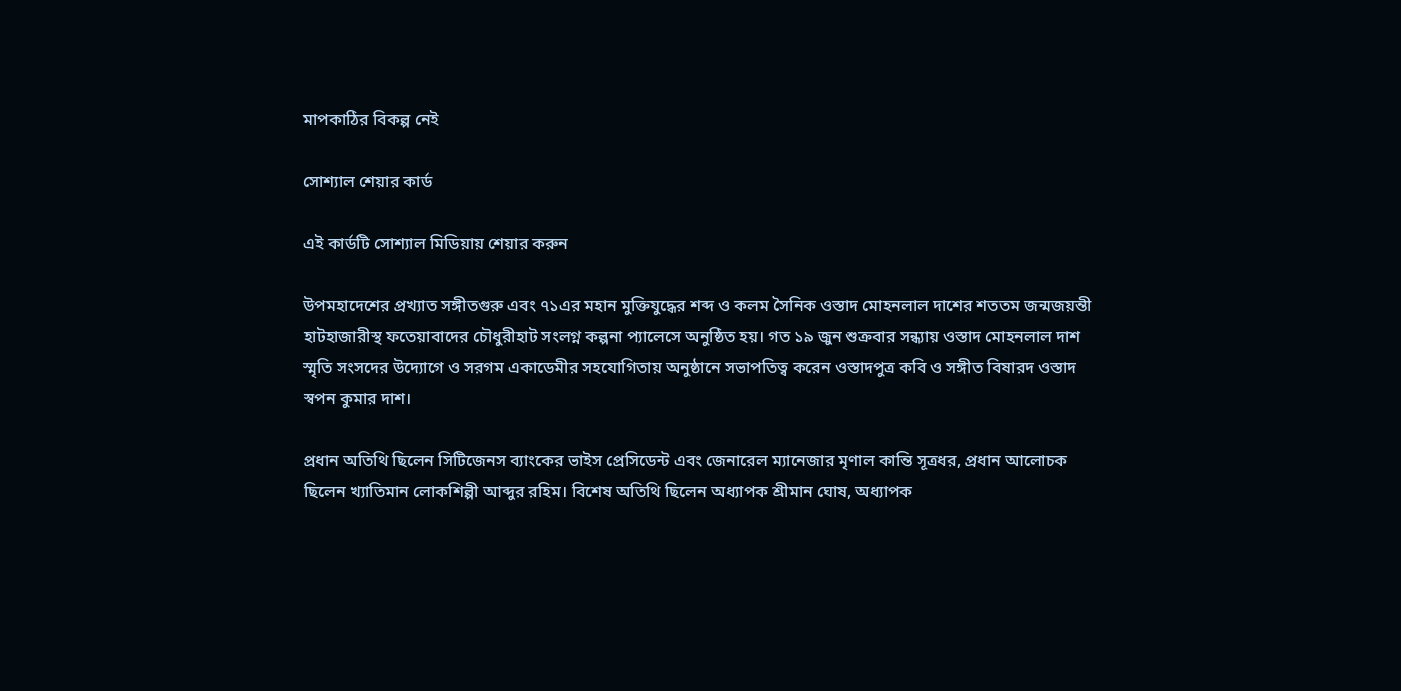মাপকাঠির বিকল্প নেই

সোশ্যাল শেয়ার কার্ড

এই কার্ডটি সোশ্যাল মিডিয়ায় শেয়ার করুন

উপমহাদেশের প্রখ্যাত সঙ্গীতগুরু এবং ৭১এর মহান মুক্তিযুদ্ধের শব্দ ও কলম সৈনিক ওস্তাদ মোহনলাল দাশের শততম জন্মজয়ন্তী হাটহাজারীস্থ ফতেয়াবাদের চৌধুরীহাট সংলগ্ন কল্পনা প্যালেসে অনুষ্ঠিত হয়। গত ১৯ জুন শুক্রবার সন্ধ্যায় ওস্তাদ মোহনলাল দাশ স্মৃতি সংসদের উদ্যোগে ও সরগম একাডেমীর সহযোগিতায় অনুষ্ঠানে সভাপতিত্ব করেন ওস্তাদপুত্র কবি ও সঙ্গীত বিষারদ ওস্তাদ স্বপন কুমার দাশ।

প্রধান অতিথি ছিলেন সিটিজেনস ব্যাংকের ভাইস প্রেসিডেন্ট এবং জেনারেল ম্যানেজার মৃণাল কান্তি সূত্রধর, প্রধান আলোচক ছিলেন খ্যাতিমান লোকশিল্পী আব্দুর রহিম। বিশেষ অতিথি ছিলেন অধ্যাপক শ্রীমান ঘোষ, অধ্যাপক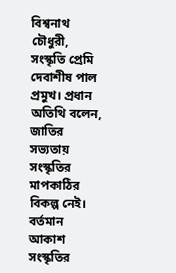বিশ্বনাথ চৌধুরী, সংস্কৃতি প্রেমি দেবাশীষ পাল প্রমুখ। প্রধান অতিথি বলেন, জাতির সভ্যতায় সংস্কৃতির মাপকাঠির বিকল্প নেই। বর্তমান আকাশ সংস্কৃতির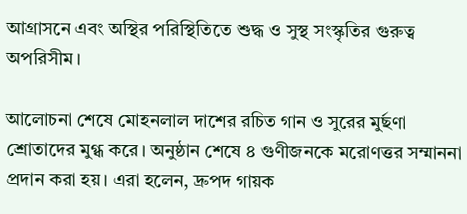আগ্রাসনে এবং অস্থির পরিস্থিতিতে শুদ্ধ ও সুস্থ সংস্কৃতির গুরুত্ব অপরিসীম।

আলোচনা শেষে মোহনলাল দাশের রচিত গান ও সুরের মুর্ছণা শ্রোতাদের মুগ্ধ করে। অনুষ্ঠান শেষে ৪ গুণীজনকে মরোণত্তর সম্মাননা প্রদান করা হয়। এরা হলেন, দ্রুপদ গায়ক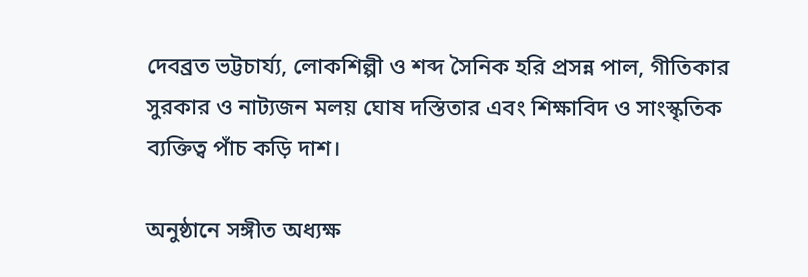দেবব্রত ভট্টচার্য্য, লোকশিল্পী ও শব্দ সৈনিক হরি প্রসন্ন পাল, গীতিকার সুরকার ও নাট্যজন মলয় ঘোষ দস্তিতার এবং শিক্ষাবিদ ও সাংস্কৃতিক ব্যক্তিত্ব পাঁচ কড়ি দাশ।

অনুষ্ঠানে সঙ্গীত অধ্যক্ষ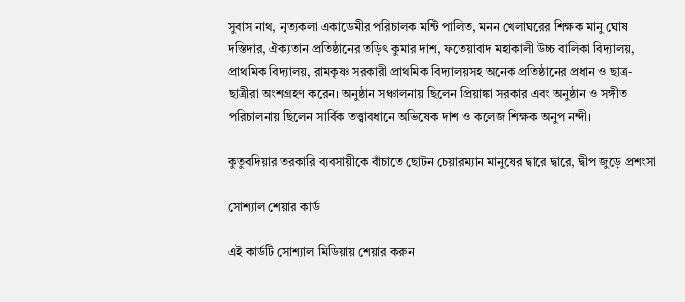সুবাস নাথ, নৃত্যকলা একাডেমীর পরিচালক মন্টি পালিত, মনন খেলাঘরের শিক্ষক মানু ঘোষ দস্তিদার, ঐক্যতান প্রতিষ্ঠানের তড়িৎ কুমার দাশ, ফতেয়াবাদ মহাকালী উচ্চ বালিকা বিদ্যালয়, প্রাথমিক বিদ্যালয়, রামকৃষ্ণ সরকারী প্রাথমিক বিদ্যালয়সহ অনেক প্রতিষ্ঠানের প্রধান ও ছাত্র-ছাত্রীরা অংশগ্রহণ করেন। অনুষ্ঠান সঞ্চালনায় ছিলেন প্রিয়াঙ্কা সরকার এবং অনুষ্ঠান ও সঙ্গীত পরিচালনায় ছিলেন সার্বিক তত্ত্বাবধানে অভিষেক দাশ ও কলেজ শিক্ষক অনুপ নন্দী।

কুতুবদিয়ার তরকারি ব্যবসায়ীকে বাঁচাতে ছোটন চেয়ারম্যান মানুষের দ্বারে দ্বারে, দ্বীপ জুড়ে প্রশংসা

সোশ্যাল শেয়ার কার্ড

এই কার্ডটি সোশ্যাল মিডিয়ায় শেয়ার করুন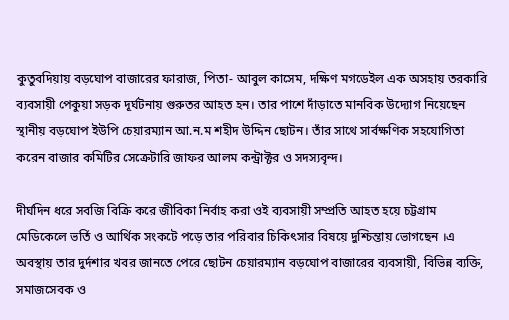কুতুবদিয়ায় বড়ঘোপ বাজারের ফারাজ, পিতা- আবুল কাসেম, দক্ষিণ মগডেইল এক অসহায় তরকারি ব্যবসায়ী পেকুয়া সড়ক দূর্ঘটনায় গুরুতর আহত হন। তার পাশে দাঁড়াতে মানবিক উদ্যোগ নিয়েছেন স্থানীয় বড়ঘোপ ইউপি চেয়ারম্যান আ.ন.ম শহীদ উদ্দিন ছোটন। তাঁর সাথে সার্বক্ষণিক সহযোগিতা করেন বাজার কমিটির সেক্রেটারি জাফর আলম কন্ট্রাক্টর ও সদস্যবৃন্দ।

দীর্ঘদিন ধরে সবজি বিক্রি করে জীবিকা নির্বাহ করা ওই ব্যবসায়ী সম্প্রতি আহত হয়ে চট্টগ্রাম মেডিকেলে ভর্তি ও আর্থিক সংকটে পড়ে তার পরিবার চিকিৎসার বিষয়ে দুশ্চিন্তায় ভোগছেন ।এ অবস্থায় তার দুর্দশার খবর জানতে পেরে ছোটন চেয়ারম্যান বড়ঘোপ বাজারের ব্যবসায়ী, বিভিন্ন ব্যক্তি, সমাজসেবক ও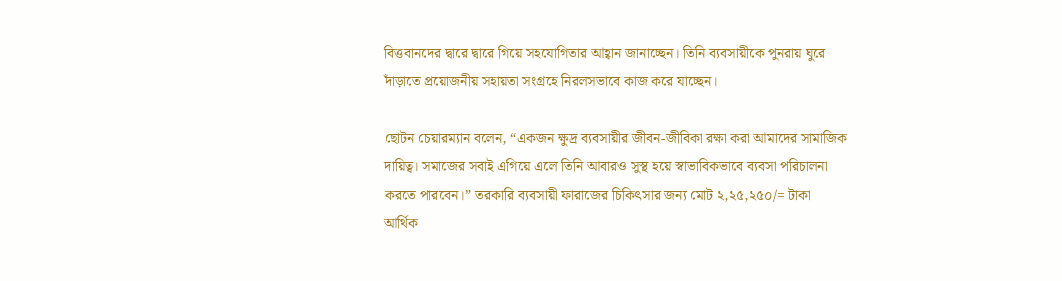বিত্তবানদের দ্বারে দ্বারে গিয়ে সহযোগিতার আহ্বান জানাচ্ছেন। তিনি ব্যবসায়ীকে পুনরায় ঘুরে দাঁড়াতে প্রয়োজনীয় সহায়তা সংগ্রহে নিরলসভাবে কাজ করে যাচ্ছেন।

ছোটন চেয়ারম্যান বলেন, “একজন ক্ষুদ্র ব্যবসায়ীর জীবন-জীবিকা রক্ষা করা আমাদের সামাজিক দায়িত্ব। সমাজের সবাই এগিয়ে এলে তিনি আবারও সুস্থ হয়ে স্বাভাবিকভাবে ব্যবসা পরিচালনা করতে পারবেন।” তরকারি ব্যবসায়ী ফারাজের চিকিৎসার জন্য মোট ২,২৫,২৫০/= টাকা আর্থিক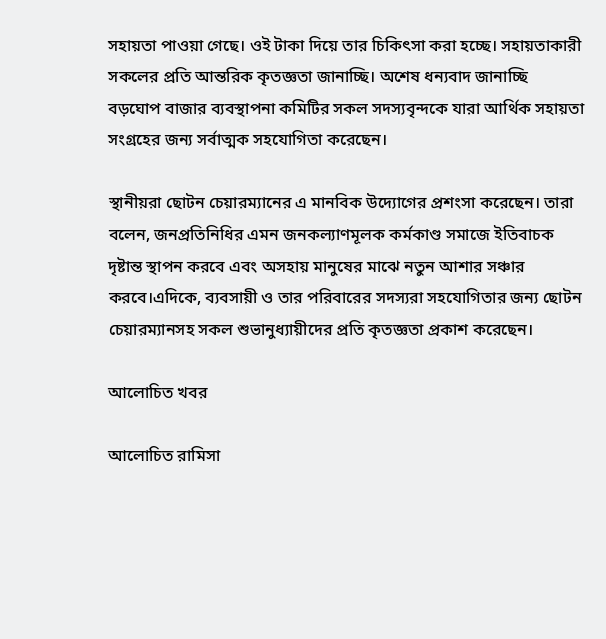সহায়তা পাওয়া গেছে। ওই টাকা দিয়ে তার চিকিৎসা করা হচ্ছে। সহায়তাকারী সকলের প্রতি আন্তরিক কৃতজ্ঞতা জানাচ্ছি। অশেষ ধন্যবাদ জানাচ্ছি বড়ঘোপ বাজার ব্যবস্থাপনা কমিটির সকল সদস্যবৃন্দকে যারা আর্থিক সহায়তা সংগ্রহের জন্য সর্বাত্মক সহযোগিতা করেছেন।

স্থানীয়রা ছোটন চেয়ারম্যানের এ মানবিক উদ্যোগের প্রশংসা করেছেন। তারা বলেন, জনপ্রতিনিধির এমন জনকল্যাণমূলক কর্মকাণ্ড সমাজে ইতিবাচক দৃষ্টান্ত স্থাপন করবে এবং অসহায় মানুষের মাঝে নতুন আশার সঞ্চার করবে।এদিকে, ব্যবসায়ী ও তার পরিবারের সদস্যরা সহযোগিতার জন্য ছোটন চেয়ারম্যানসহ সকল শুভানুধ্যায়ীদের প্রতি কৃতজ্ঞতা প্রকাশ করেছেন।

আলোচিত খবর

আলোচিত রামিসা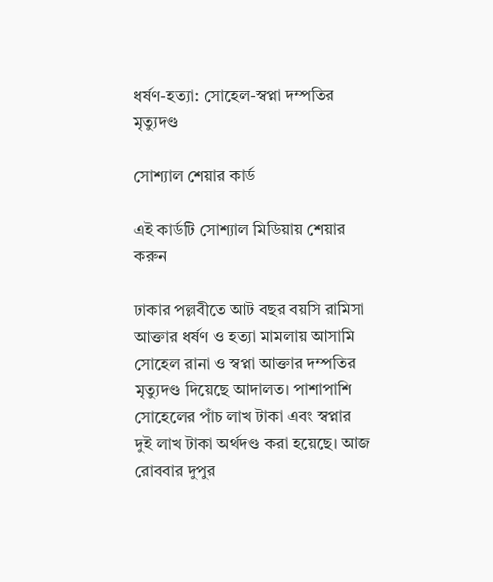ধর্ষণ-হত্যা: সোহেল-স্বপ্না দম্পতির মৃত্যুদণ্ড

সোশ্যাল শেয়ার কার্ড

এই কার্ডটি সোশ্যাল মিডিয়ায় শেয়ার করুন

ঢাকার পল্লবীতে আট বছর বয়সি রামিসা আক্তার ধর্ষণ ও হত্যা মামলায় আসামি সোহেল রানা ও স্বপ্না আক্তার দম্পতির মৃত্যুদণ্ড দিয়েছে আদালত। পাশাপাশি সোহেলের পাঁচ লাখ টাকা এবং স্বপ্নার দুই লাখ টাকা অর্থদণ্ড করা হয়েছে। আজ রোববার দুপুর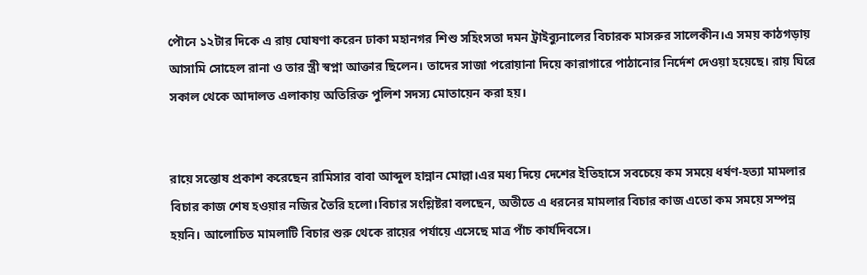পৌনে ১২টার দিকে এ রায় ঘোষণা করেন ঢাকা মহানগর শিশু সহিংসতা দমন ট্রাইব্যুনালের বিচারক মাসরুর সালেকীন।এ সময় কাঠগড়ায় আসামি সোহেল রানা ও তার স্ত্রী স্বপ্না আক্তার ছিলেন। তাদের সাজা পরোয়ানা দিয়ে কারাগারে পাঠানোর নির্দেশ দেওয়া হয়েছে। রায় ঘিরে সকাল থেকে আদালত এলাকায় অতিরিক্ত পুলিশ সদস্য মোতায়েন করা হয়।


রায়ে সন্তোষ প্রকাশ করেছেন রামিসার বাবা আব্দুল হান্নান মোল্লা।এর মধ্য দিয়ে দেশের ইতিহাসে সবচেয়ে কম সময়ে ধর্ষণ-হত্যা মামলার বিচার কাজ শেষ হওয়ার নজির তৈরি হলো।বিচার সংশ্লিষ্টরা বলছেন, অতীতে এ ধরনের মামলার বিচার কাজ এতো কম সময়ে সম্পন্ন হয়নি। আলোচিত মামলাটি বিচার শুরু থেকে রায়ের পর্যায়ে এসেছে মাত্র পাঁচ কার্যদিবসে।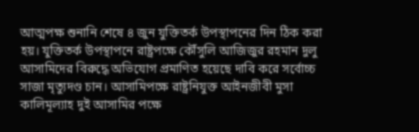আত্মপক্ষ শুনানি শেষে ৪ জুন যুক্তিতর্ক উপস্থাপনের দিন ঠিক করা হয়। যুক্তিতর্ক উপস্থাপনে রাষ্ট্রপক্ষে কৌঁসুলি আজিজুর রহমান দুলু আসামিদের বিরুদ্ধে অভিযোগ প্রমাণিত হয়েছে দাবি করে সর্বোচ্চ সাজা মৃত্যুদণ্ড চান। আসামিপক্ষে রাষ্ট্রনিযুক্ত আইনজীবী মুসা কালিমূল্যাহ দুই আসামির পক্ষে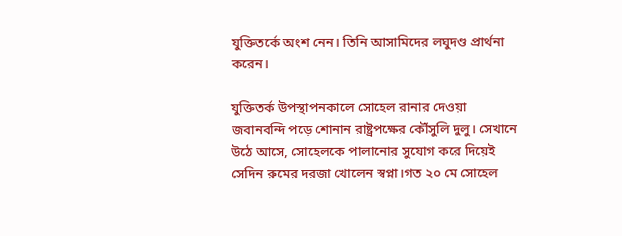যুক্তিতর্কে অংশ নেন। তিনি আসামিদের লঘুদণ্ড প্রার্থনা করেন।

যুক্তিতর্ক উপস্থাপনকালে সোহেল রানার দেওয়া জবানবন্দি পড়ে শোনান রাষ্ট্রপক্ষের কৌঁসুলি দুলু। সেখানে উঠে আসে, সোহেলকে পালানোর সুযোগ করে দিয়েই সেদিন রুমের দরজা খোলেন স্বপ্না।গত ২০ মে সোহেল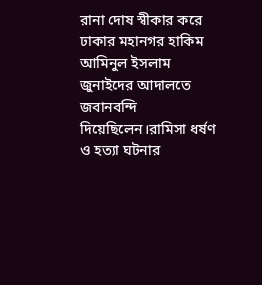রানা দোষ স্বীকার করে ঢাকার মহানগর হাকিম আমিনুল ইসলাম জুনাইদের আদালতে জবানবন্দি দিয়েছিলেন।রামিসা ধর্ষণ ও হত্যা ঘটনার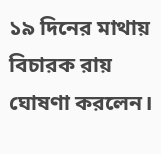১৯ দিনের মাথায় বিচারক রায় ঘোষণা করলেন।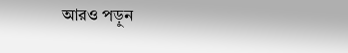আরও পড়ুন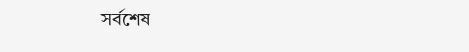সর্বশেষ